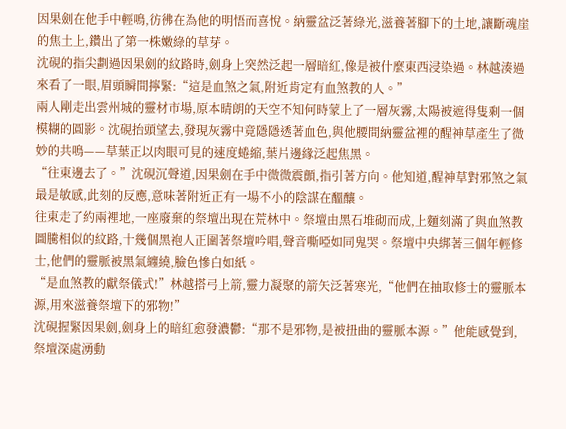因果劍在他手中輕鳴,彷彿在為他的明悟而喜悅。納靈盆泛著綠光,滋養著腳下的土地,讓斷魂崖的焦土上,鑽出了第一株嫩綠的草芽。
沈硯的指尖劃過因果劍的紋路時,劍身上突然泛起一層暗紅,像是被什麼東西浸染過。林越湊過來看了一眼,眉頭瞬間擰緊:“這是血煞之氣,附近肯定有血煞教的人。”
兩人剛走出雲州城的靈材市場,原本晴朗的天空不知何時蒙上了一層灰霧,太陽被遮得隻剩一個模糊的圓影。沈硯抬頭望去,發現灰霧中竟隱隱透著血色,與他腰間納靈盆裡的醒神草產生了微妙的共鳴——草葉正以肉眼可見的速度蜷縮,葉片邊緣泛起焦黑。
“往東邊去了。”沈硯沉聲道,因果劍在手中微微震顫,指引著方向。他知道,醒神草對邪煞之氣最是敏感,此刻的反應,意味著附近正有一場不小的陰謀在醞釀。
往東走了約兩裡地,一座廢棄的祭壇出現在荒林中。祭壇由黑石堆砌而成,上麵刻滿了與血煞教圖騰相似的紋路,十幾個黑袍人正圍著祭壇吟唱,聲音嘶啞如同鬼哭。祭壇中央綁著三個年輕修士,他們的靈脈被黑氣纏繞,臉色慘白如紙。
“是血煞教的獻祭儀式!”林越搭弓上箭,靈力凝聚的箭矢泛著寒光,“他們在抽取修士的靈脈本源,用來滋養祭壇下的邪物!”
沈硯握緊因果劍,劍身上的暗紅愈發濃鬱:“那不是邪物,是被扭曲的靈脈本源。”他能感覺到,祭壇深處湧動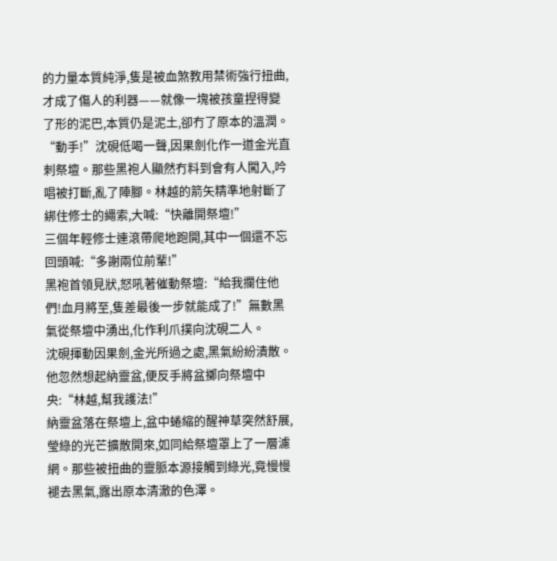的力量本質純淨,隻是被血煞教用禁術強行扭曲,才成了傷人的利器——就像一塊被孩童捏得變了形的泥巴,本質仍是泥土,卻冇了原本的溫潤。
“動手!”沈硯低喝一聲,因果劍化作一道金光直刺祭壇。那些黑袍人顯然冇料到會有人闖入,吟唱被打斷,亂了陣腳。林越的箭矢精準地射斷了綁住修士的繩索,大喊:“快離開祭壇!”
三個年輕修士連滾帶爬地跑開,其中一個還不忘回頭喊:“多謝兩位前輩!”
黑袍首領見狀,怒吼著催動祭壇:“給我攔住他們!血月將至,隻差最後一步就能成了!”無數黑氣從祭壇中湧出,化作利爪撲向沈硯二人。
沈硯揮動因果劍,金光所過之處,黑氣紛紛潰散。他忽然想起納靈盆,便反手將盆擲向祭壇中央:“林越,幫我護法!”
納靈盆落在祭壇上,盆中蜷縮的醒神草突然舒展,瑩綠的光芒擴散開來,如同給祭壇罩上了一層濾網。那些被扭曲的靈脈本源接觸到綠光,竟慢慢褪去黑氣,露出原本清澈的色澤。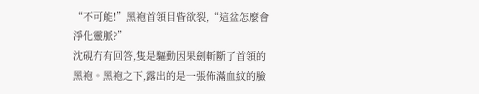“不可能!”黑袍首領目眥欲裂,“這盆怎麼會淨化靈脈?”
沈硯冇有回答,隻是驅動因果劍斬斷了首領的黑袍。黑袍之下,露出的是一張佈滿血紋的臉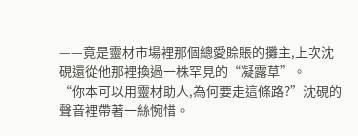——竟是靈材市場裡那個總愛賒賬的攤主,上次沈硯還從他那裡換過一株罕見的“凝露草”。
“你本可以用靈材助人,為何要走這條路?”沈硯的聲音裡帶著一絲惋惜。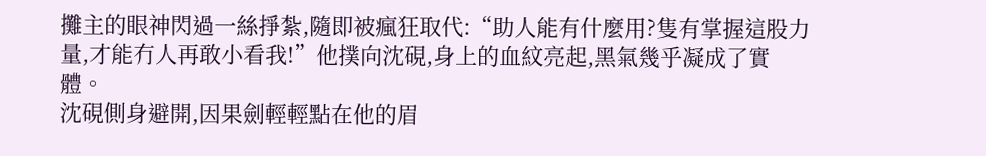攤主的眼神閃過一絲掙紮,隨即被瘋狂取代:“助人能有什麼用?隻有掌握這股力量,才能冇人再敢小看我!”他撲向沈硯,身上的血紋亮起,黑氣幾乎凝成了實體。
沈硯側身避開,因果劍輕輕點在他的眉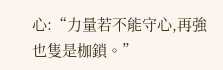心:“力量若不能守心,再強也隻是枷鎖。”